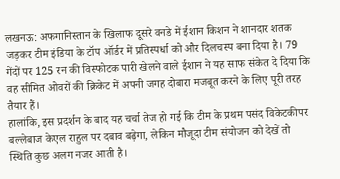लखनऊ: अफगानिस्तान के खिलाफ दूसरे वनडे में ईशान किशन ने शानदार शतक जड़कर टीम इंडिया के टॉप ऑर्डर में प्रतिस्पर्धा को और दिलचस्प बना दिया है। 79 गेंदों पर 125 रन की विस्फोटक पारी खेलने वाले ईशान ने यह साफ संकेत दे दिया कि वह सीमित ओवरों की क्रिकेट में अपनी जगह दोबारा मजबूत करने के लिए पूरी तरह तैयार हैं।
हालांकि, इस प्रदर्शन के बाद यह चर्चा तेज हो गई कि टीम के प्रथम पसंद विकेटकीपर बल्लेबाज केएल राहुल पर दबाव बढ़ेगा, लेकिन मौजूदा टीम संयोजन को देखें तो स्थिति कुछ अलग नजर आती है।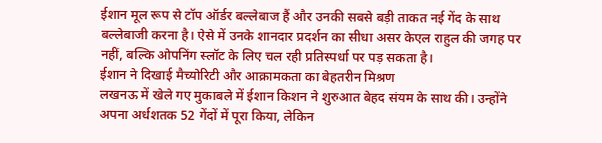ईशान मूल रूप से टॉप ऑर्डर बल्लेबाज हैं और उनकी सबसे बड़ी ताकत नई गेंद के साथ बल्लेबाजी करना है। ऐसे में उनके शानदार प्रदर्शन का सीधा असर केएल राहुल की जगह पर नहीं, बल्कि ओपनिंग स्लॉट के लिए चल रही प्रतिस्पर्धा पर पड़ सकता है।
ईशान ने दिखाई मैच्योरिटी और आक्रामकता का बेहतरीन मिश्रण
लखनऊ में खेले गए मुकाबले में ईशान किशन ने शुरुआत बेहद संयम के साथ की। उन्होंने अपना अर्धशतक 52 गेंदों में पूरा किया, लेकिन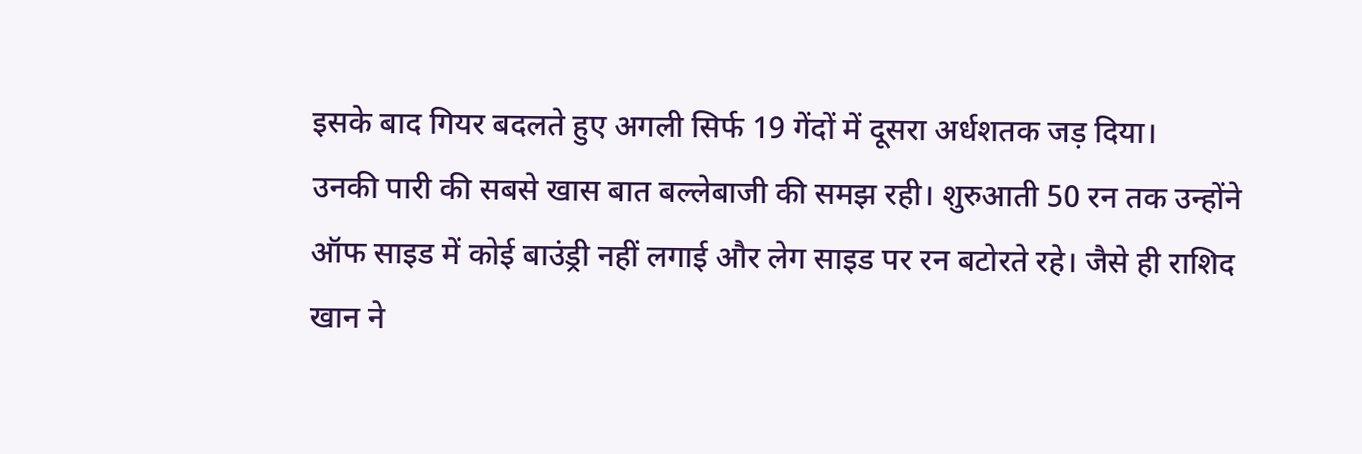इसके बाद गियर बदलते हुए अगली सिर्फ 19 गेंदों में दूसरा अर्धशतक जड़ दिया।
उनकी पारी की सबसे खास बात बल्लेबाजी की समझ रही। शुरुआती 50 रन तक उन्होंने ऑफ साइड में कोई बाउंड्री नहीं लगाई और लेग साइड पर रन बटोरते रहे। जैसे ही राशिद खान ने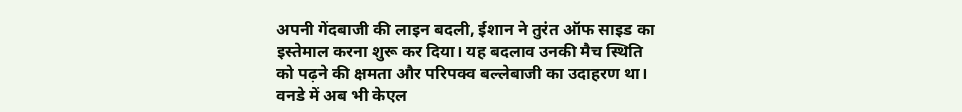अपनी गेंदबाजी की लाइन बदली, ईशान ने तुरंत ऑफ साइड का इस्तेमाल करना शुरू कर दिया। यह बदलाव उनकी मैच स्थिति को पढ़ने की क्षमता और परिपक्व बल्लेबाजी का उदाहरण था।
वनडे में अब भी केएल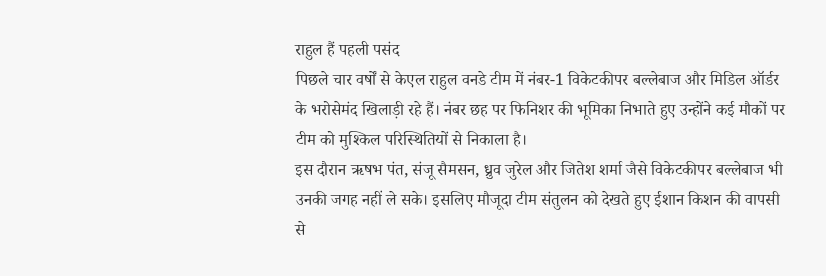राहुल हैं पहली पसंद
पिछले चार वर्षों से केएल राहुल वनडे टीम में नंबर-1 विकेटकीपर बल्लेबाज और मिडिल ऑर्डर के भरोसेमंद खिलाड़ी रहे हैं। नंबर छह पर फिनिशर की भूमिका निभाते हुए उन्होंने कई मौकों पर टीम को मुश्किल परिस्थितियों से निकाला है।
इस दौरान ऋषभ पंत, संजू सैमसन, ध्रुव जुरेल और जितेश शर्मा जैसे विकेटकीपर बल्लेबाज भी उनकी जगह नहीं ले सके। इसलिए मौजूदा टीम संतुलन को देखते हुए ईशान किशन की वापसी से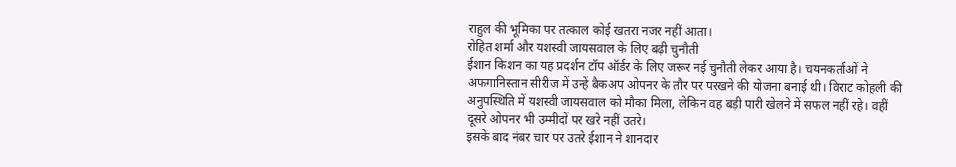राहुल की भूमिका पर तत्काल कोई खतरा नजर नहीं आता।
रोहित शर्मा और यशस्वी जायसवाल के लिए बढ़ी चुनौती
ईशान किशन का यह प्रदर्शन टॉप ऑर्डर के लिए जरूर नई चुनौती लेकर आया है। चयनकर्ताओं ने अफगानिस्तान सीरीज में उन्हें बैकअप ओपनर के तौर पर परखने की योजना बनाई थी। विराट कोहली की अनुपस्थिति में यशस्वी जायसवाल को मौका मिला, लेकिन वह बड़ी पारी खेलने में सफल नहीं रहे। वहीं दूसरे ओपनर भी उम्मीदों पर खरे नहीं उतरे।
इसके बाद नंबर चार पर उतरे ईशान ने शानदार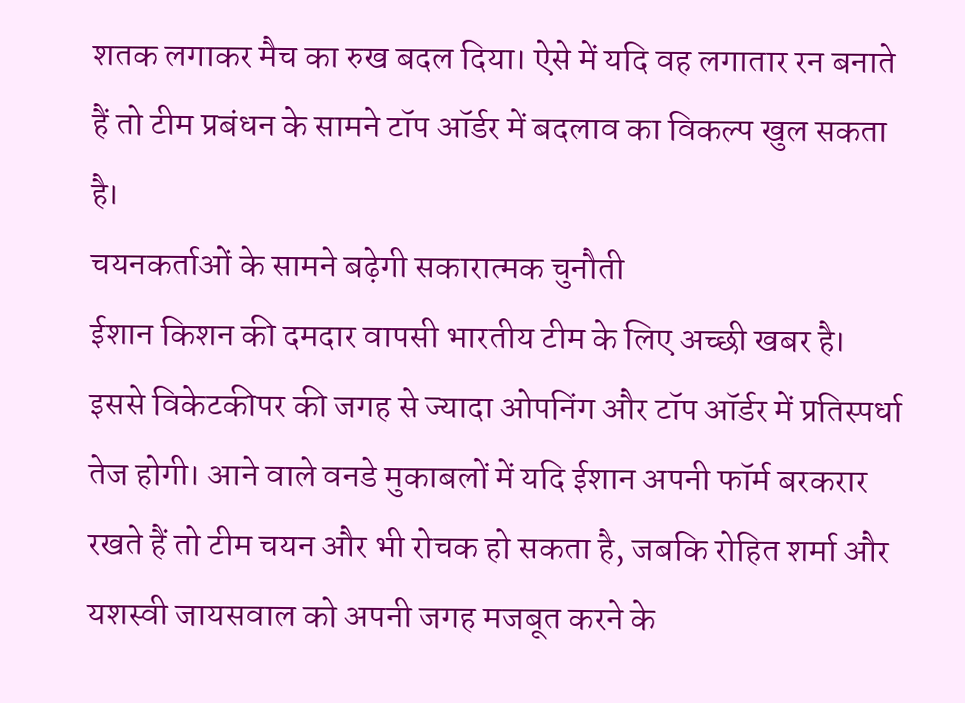शतक लगाकर मैच का रुख बदल दिया। ऐसे में यदि वह लगातार रन बनाते हैं तो टीम प्रबंधन के सामने टॉप ऑर्डर में बदलाव का विकल्प खुल सकता है।
चयनकर्ताओं के सामने बढ़ेगी सकारात्मक चुनौती
ईशान किशन की दमदार वापसी भारतीय टीम के लिए अच्छी खबर है। इससे विकेटकीपर की जगह से ज्यादा ओपनिंग और टॉप ऑर्डर में प्रतिस्पर्धा तेज होगी। आने वाले वनडे मुकाबलों में यदि ईशान अपनी फॉर्म बरकरार रखते हैं तो टीम चयन और भी रोचक हो सकता है, जबकि रोहित शर्मा और यशस्वी जायसवाल को अपनी जगह मजबूत करने के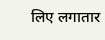लिए लगातार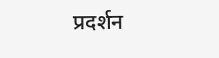प्रदर्शन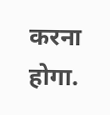करना होगा.